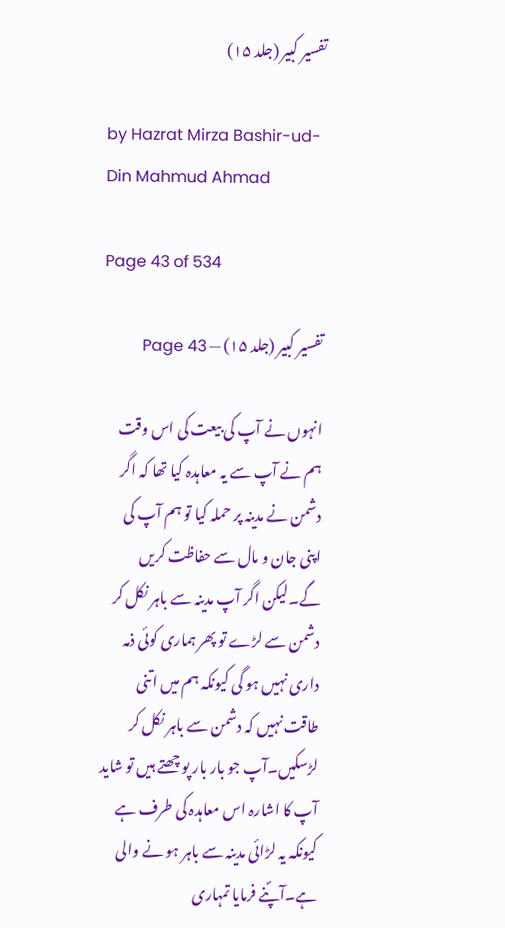تفسیر کبیر (جلد ۱۵)

by Hazrat Mirza Bashir-ud-Din Mahmud Ahmad

Page 43 of 534

تفسیر کبیر (جلد ۱۵) — Page 43

انہوں نے آپ کی بیعت کی اس وقت ہم نے آپ سے یہ معاہدہ کیا تھا کہ اگر دشمن نے مدینہ پر حملہ کیا تو ہم آپ کی اپنی جان و مال سے حفاظت کریں گے۔لیکن اگر آپ مدینہ سے باہر نکل کر دشمن سے لڑے تو پھر ہماری کوئی ذمہ داری نہیں ہو گی کیونکہ ہم میں اتنی طاقت نہیں کہ دشمن سے باہر نکل کر لڑسکیں۔آپ جو بار بار پو چھتے ہیں تو شاید آپ کا اشارہ اس معاہدہ کی طرف ہے کیونکہ یہ لڑائی مدینہ سے باہر ہو نے والی ہے۔آپؐنے فرمایا تمہاری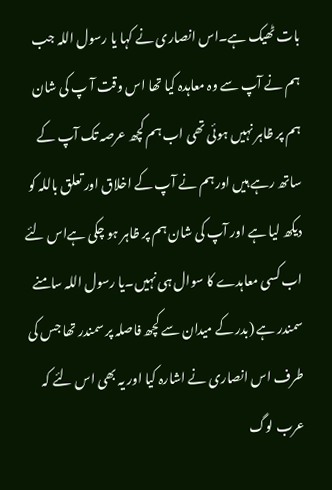بات ٹھیک ہے۔اس انصاری نے کہا یا رسول اللہ جب ہم نے آپ سے وہ معاہدہ کیا تھا اس وقت آ پ کی شان ہم پر ظاہر نہیں ہوئی تھی اب ہم کچھ عرصہ تک آپ کے ساتھ رہے ہیں اور ہم نے آپ کے اخلاق اور تعلق باللہ کو دیکھ لیا ہے اور آپ کی شان ہم پر ظاہر ہو چکی ہےاس لئے اب کسی معاہدے کا سوال ہی نہیں۔یا رسول اللہ سامنے سمندر ہے (بدر کے میدان سے کچھ فاصلہ پر سمندر تھا جس کی طرف اس انصاری نے اشارہ کیا اور یہ بھی اس لئے کہ عرب لوگ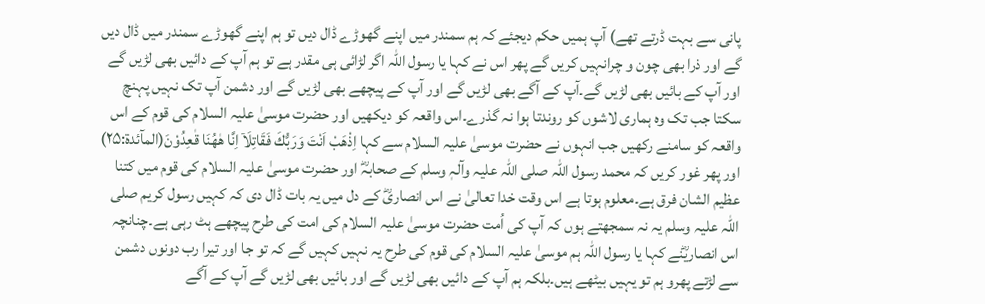پانی سے بہت ڈرتے تھے) آپ ہمیں حکم دیجئے کہ ہم سمندر میں اپنے گھوڑے ڈال دیں تو ہم اپنے گھوڑے سمندر میں ڈال دیں گے اور ذرا بھی چون و چرانہیں کریں گے پھر اس نے کہا یا رسول اللہ اگر لڑائی ہی مقدر ہے تو ہم آپ کے دائیں بھی لڑیں گے اور آپ کے بائیں بھی لڑیں گے۔آپ کے آگے بھی لڑیں گے اور آپ کے پیچھے بھی لڑیں گے اور دشمن آپ تک نہیں پہنچ سکتا جب تک وہ ہماری لاشوں کو روندتا ہوا نہ گذرے۔اس واقعہ کو دیکھیں اور حضرت موسیٰ علیہ السلام کی قوم کے اس واقعہ کو سامنے رکھیں جب انہوں نے حضرت موسیٰ علیہ السلام سے کہا اِذْهَبْ اَنْتَ وَرَبُّكَ فَقَاتِلَاۤ اِنَّا هٰهُنَا قٰعِدُوْنَ(المآئدۃ:۲۵) اور پھر غور کریں کہ محمد رسول اللہ صلی اللہ علیہ وآلہٖ وسلم کے صحابہؓ اور حضرت موسیٰ علیہ السلام کی قوم میں کتنا عظیم الشان فرق ہے۔معلوم ہوتا ہے اس وقت خدا تعالیٰ نے اس انصاریؓ کے دل میں یہ بات ڈال دی کہ کہیں رسول کریم صلی اللہ علیہ وسلم یہ نہ سمجھتے ہوں کہ آپ کی اُمت حضرت موسیٰ علیہ السلام کی امت کی طرح پیچھے ہٹ رہی ہے۔چنانچہ اس انصاریؓنے کہا یا رسول اللہ ہم موسیٰ علیہ السلام کی قوم کی طرح یہ نہیں کہیں گے کہ تو جا اور تیرا رب دونوں دشمن سے لڑتے پھرو ہم تو یہیں بیٹھے ہیں۔بلکہ ہم آپ کے دائیں بھی لڑیں گے اور بائیں بھی لڑیں گے آپ کے آگے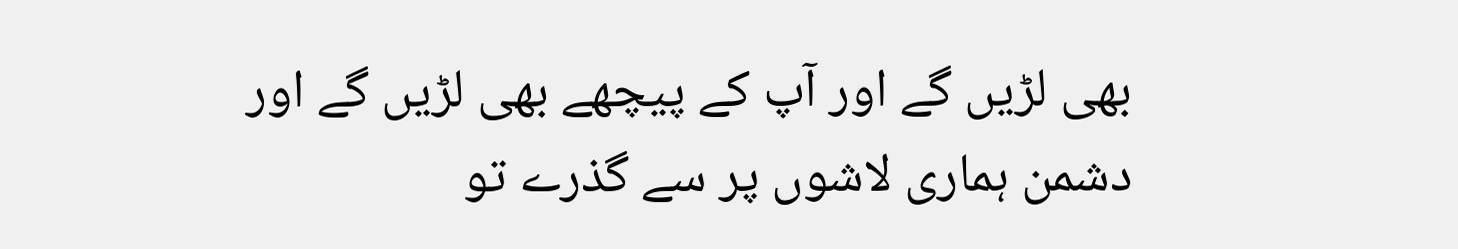بھی لڑیں گے اور آپ کے پیچھے بھی لڑیں گے اور دشمن ہماری لاشوں پر سے گذرے تو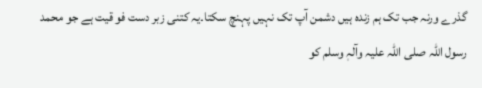گذرے ورنہ جب تک ہم زندہ ہیں دشمن آپ تک نہیں پہنچ سکتا۔یہ کتنی زبر دست فو قیت ہے جو محمد رسول اللہ صلی اللہ علیہ وآلہٖ وسلم کو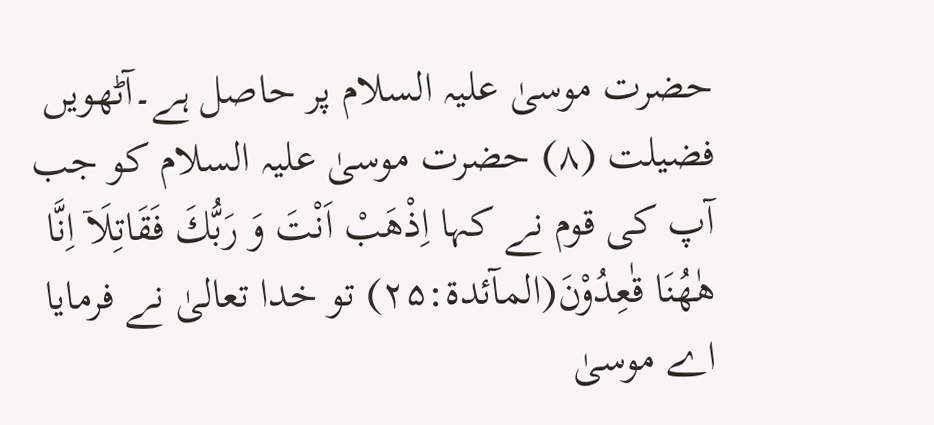حضرت موسیٰ علیہ السلام پر حاصل ہے۔آٹھویں فضیلت (۸) حضرت موسیٰ علیہ السلام کو جب آپ کی قوم نے کہا اِذْهَبْ اَنْتَ وَ رَبُّكَ فَقَاتِلَاۤ اِنَّا هٰهُنَا قٰعِدُوْنَ(المآئدۃ:۲۵) تو خدا تعالیٰ نے فرمایا اے موسیٰ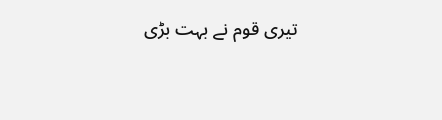تیری قوم نے بہت بڑی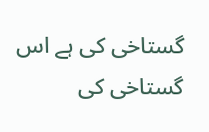گستاخی کی ہے اس گستاخی کی